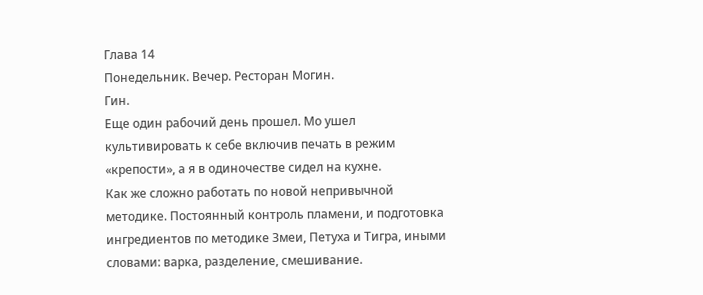Глава 14
Понедельник. Вечер. Ресторан Могин.
Гин.
Еще один рабочий день прошел. Мо ушел культивировать к себе включив печать в режим «крепости», а я в одиночестве сидел на кухне.
Как же сложно работать по новой непривычной методике. Постоянный контроль пламени, и подготовка ингредиентов по методике Змеи, Петуха и Тигра, иными словами: варка, разделение, смешивание.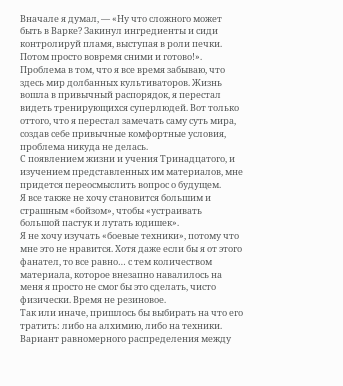Вначале я думал, — «Ну что сложного может быть в Варке? Закинул ингредиенты и сиди контролируй пламя, выступая в роли печки. Потом просто вовремя сними и готово!».
Проблема в том, что я все время забываю, что здесь мир долбанных культиваторов. Жизнь вошла в привычный распорядок, я перестал видеть тренирующихся суперлюдей. Вот только оттого, что я перестал замечать саму суть мира, создав себе привычные комфортные условия, проблема никуда не делась.
С появлением жизни и учения Тринадцатого, и изучением представленных им материалов, мне придется переосмыслить вопрос о будущем.
Я все также не хочу становится большим и страшным «бойзом», чтобы «устраивать большой пастук и лутать юдишек».
Я не хочу изучать «боевые техники», потому что мне это не нравится. Хотя даже если бы я от этого фанател, то все равно… с тем количеством материала, которое внезапно навалилось на меня я просто не смог бы это сделать, чисто физически. Время не резиновое.
Так или иначе, пришлось бы выбирать на что его тратить: либо на алхимию, либо на техники.
Вариант равномерного распределения между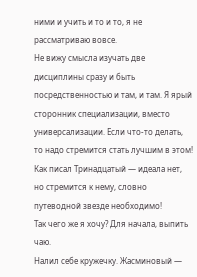ними и учить и то и то, я не рассматриваю вовсе.
Не вижу смысла изучать две дисциплины сразу и быть посредственностью и там, и там. Я ярый сторонник специализации, вместо универсализации. Если что-то делать, то надо стремится стать лучшим в этом! Как писал Тринадцатый — идеала нет, но стремится к нему, словно путеводной звезде необходимо!
Так чего же я хочу? Для начала, выпить чаю.
Налил себе кружечку. Жасминовый —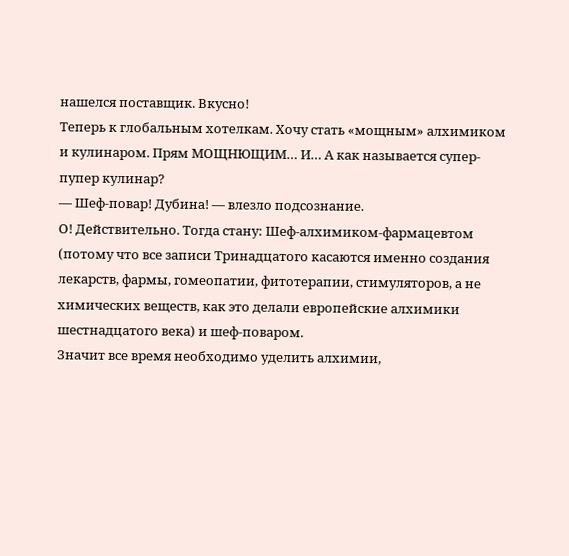нашелся поставщик. Вкусно!
Теперь к глобальным хотелкам. Хочу стать «мощным» алхимиком и кулинаром. Прям МОЩНЮЩИМ… И… А как называется супер-пупер кулинар?
— Шеф-повар! Дубина! — влезло подсознание.
О! Действительно. Тогда стану: Шеф-алхимиком-фармацевтом (потому что все записи Тринадцатого касаются именно создания лекарств, фармы, гомеопатии, фитотерапии, стимуляторов, а не химических веществ, как это делали европейские алхимики шестнадцатого века) и шеф-поваром.
Значит все время необходимо уделить алхимии,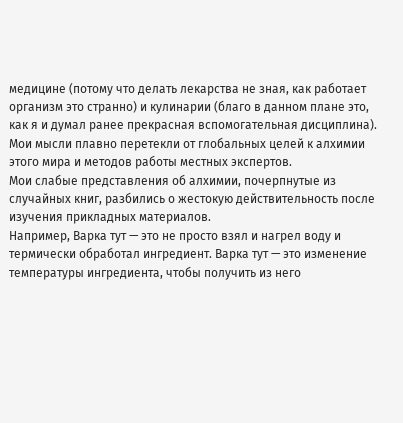медицине (потому что делать лекарства не зная, как работает организм это странно) и кулинарии (благо в данном плане это, как я и думал ранее прекрасная вспомогательная дисциплина).
Мои мысли плавно перетекли от глобальных целей к алхимии этого мира и методов работы местных экспертов.
Мои слабые представления об алхимии, почерпнутые из случайных книг, разбились о жестокую действительность после изучения прикладных материалов.
Например, Варка тут — это не просто взял и нагрел воду и термически обработал ингредиент. Варка тут — это изменение температуры ингредиента, чтобы получить из него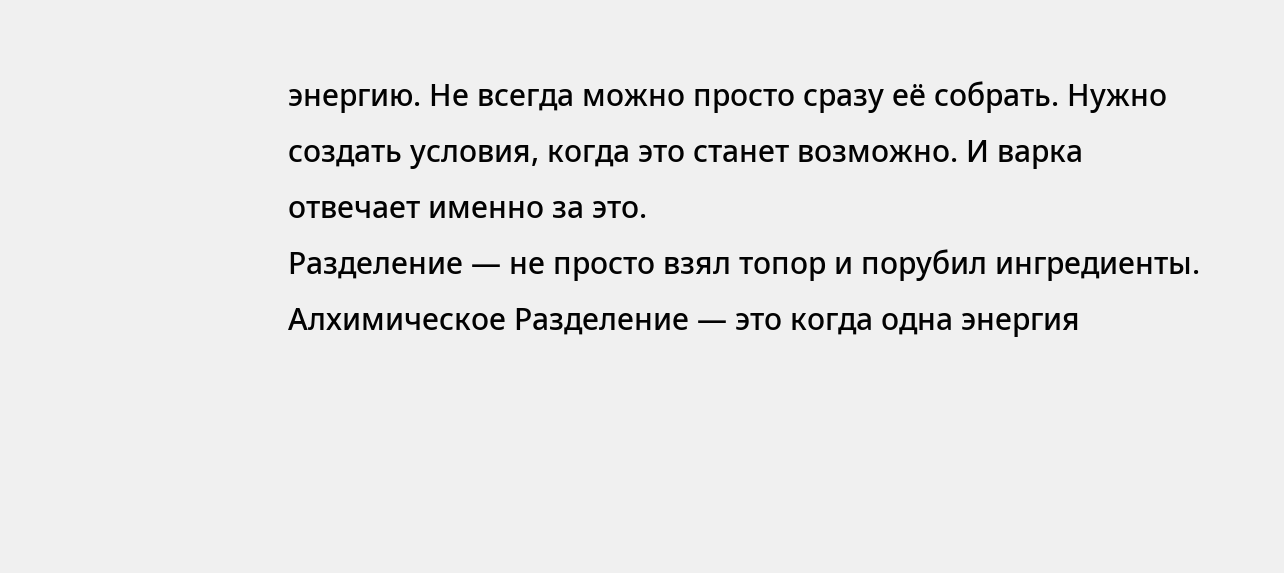энергию. Не всегда можно просто сразу её собрать. Нужно создать условия, когда это станет возможно. И варка отвечает именно за это.
Разделение — не просто взял топор и порубил ингредиенты. Алхимическое Разделение — это когда одна энергия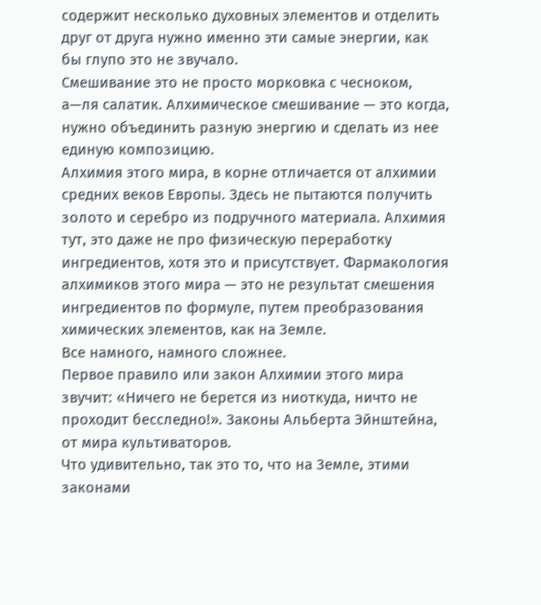содержит несколько духовных элементов и отделить друг от друга нужно именно эти самые энергии, как бы глупо это не звучало.
Смешивание это не просто морковка с чесноком, а—ля салатик. Алхимическое смешивание — это когда, нужно объединить разную энергию и сделать из нее единую композицию.
Алхимия этого мира, в корне отличается от алхимии средних веков Европы. Здесь не пытаются получить золото и серебро из подручного материала. Алхимия тут, это даже не про физическую переработку ингредиентов, хотя это и присутствует. Фармакология алхимиков этого мира — это не результат смешения ингредиентов по формуле, путем преобразования химических элементов, как на Земле.
Все намного, намного сложнее.
Первое правило или закон Алхимии этого мира звучит: «Ничего не берется из ниоткуда, ничто не проходит бесследно!». Законы Альберта Эйнштейна, от мира культиваторов.
Что удивительно, так это то, что на Земле, этими законами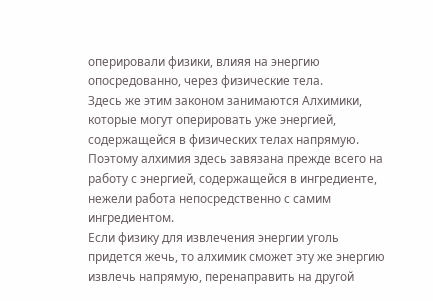оперировали физики, влияя на энергию опосредованно, через физические тела.
Здесь же этим законом занимаются Алхимики, которые могут оперировать уже энергией, содержащейся в физических телах напрямую.
Поэтому алхимия здесь завязана прежде всего на работу с энергией, содержащейся в ингредиенте, нежели работа непосредственно с самим ингредиентом.
Если физику для извлечения энергии уголь придется жечь, то алхимик сможет эту же энергию извлечь напрямую, перенаправить на другой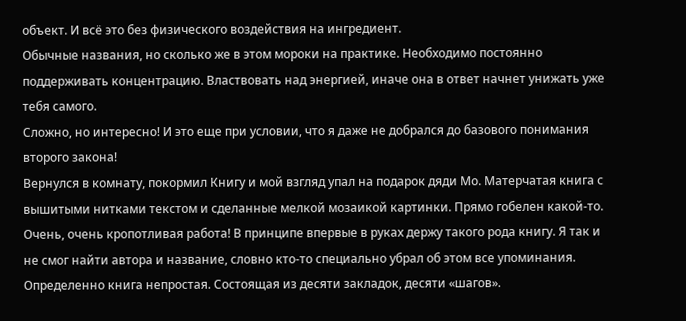объект. И всё это без физического воздействия на ингредиент.
Обычные названия, но сколько же в этом мороки на практике. Необходимо постоянно поддерживать концентрацию. Властвовать над энергией, иначе она в ответ начнет унижать уже тебя самого.
Сложно, но интересно! И это еще при условии, что я даже не добрался до базового понимания второго закона!
Вернулся в комнату, покормил Книгу и мой взгляд упал на подарок дяди Мо. Матерчатая книга с вышитыми нитками текстом и сделанные мелкой мозаикой картинки. Прямо гобелен какой-то. Очень, очень кропотливая работа! В принципе впервые в руках держу такого рода книгу. Я так и не смог найти автора и название, словно кто-то специально убрал об этом все упоминания.
Определенно книга непростая. Состоящая из десяти закладок, десяти «шагов».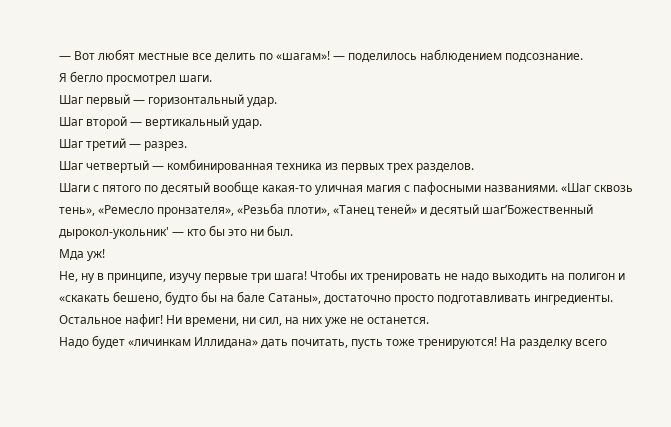— Вот любят местные все делить по «шагам»! — поделилось наблюдением подсознание.
Я бегло просмотрел шаги.
Шаг первый — горизонтальный удар.
Шаг второй — вертикальный удар.
Шаг третий — разрез.
Шаг четвертый — комбинированная техника из первых трех разделов.
Шаги с пятого по десятый вообще какая-то уличная магия с пафосными названиями. «Шаг сквозь тень», «Ремесло пронзателя», «Резьба плоти», «Танец теней» и десятый шаг’Божественный дырокол-укольник' — кто бы это ни был.
Мда уж!
Не, ну в принципе, изучу первые три шага! Чтобы их тренировать не надо выходить на полигон и «скакать бешено, будто бы на бале Сатаны», достаточно просто подготавливать ингредиенты.
Остальное нафиг! Ни времени, ни сил, на них уже не останется.
Надо будет «личинкам Иллидана» дать почитать, пусть тоже тренируются! На разделку всего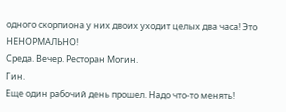одного скорпиона у них двоих уходит целых два часа! Это НЕНОРМАЛЬНО!
Среда. Вечер. Ресторан Могин.
Гин.
Еще один рабочий день прошел. Надо что-то менять!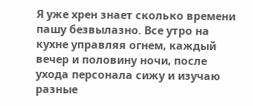Я уже хрен знает сколько времени пашу безвылазно. Все утро на кухне управляя огнем, каждый вечер и половину ночи, после ухода персонала сижу и изучаю разные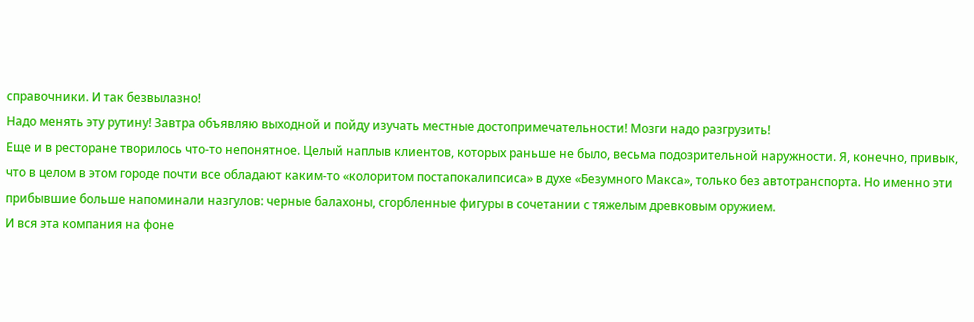справочники. И так безвылазно!
Надо менять эту рутину! Завтра объявляю выходной и пойду изучать местные достопримечательности! Мозги надо разгрузить!
Еще и в ресторане творилось что-то непонятное. Целый наплыв клиентов, которых раньше не было, весьма подозрительной наружности. Я, конечно, привык, что в целом в этом городе почти все обладают каким-то «колоритом постапокалипсиса» в духе «Безумного Макса», только без автотранспорта. Но именно эти прибывшие больше напоминали назгулов: черные балахоны, сгорбленные фигуры в сочетании с тяжелым древковым оружием.
И вся эта компания на фоне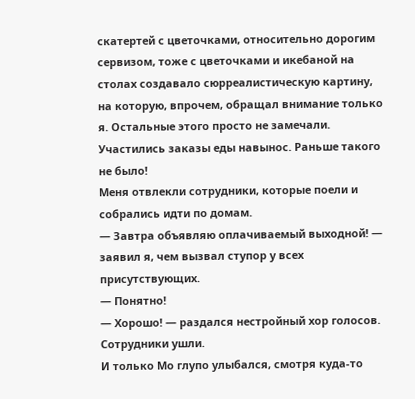скатертей с цветочками, относительно дорогим сервизом, тоже с цветочками и икебаной на столах создавало сюрреалистическую картину, на которую, впрочем, обращал внимание только я. Остальные этого просто не замечали.
Участились заказы еды навынос. Раньше такого не было!
Меня отвлекли сотрудники, которые поели и собрались идти по домам.
— Завтра объявляю оплачиваемый выходной! — заявил я, чем вызвал ступор у всех присутствующих.
— Понятно!
— Хорошо! — раздался нестройный хор голосов.
Сотрудники ушли.
И только Мо глупо улыбался, смотря куда-то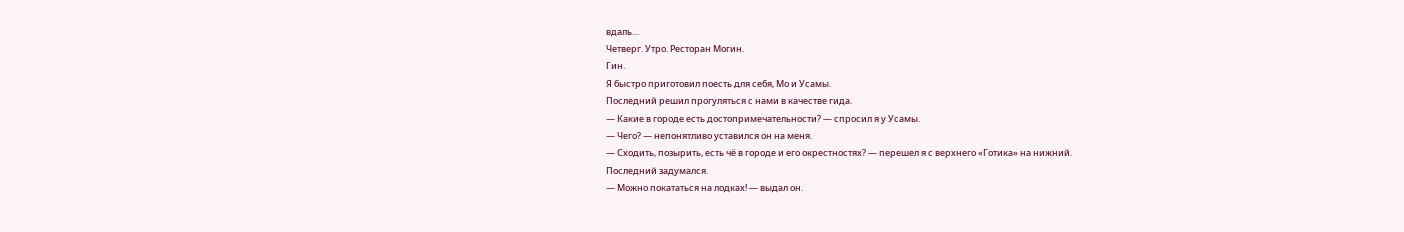вдаль…
Четверг. Утро. Ресторан Могин.
Гин.
Я быстро приготовил поесть для себя, Мо и Усамы.
Последний решил прогуляться с нами в качестве гида.
— Какие в городе есть достопримечательности? — спросил я у Усамы.
— Чего? — непонятливо уставился он на меня.
— Сходить, позырить, есть чё в городе и его окрестностях? — перешел я с верхнего «Готика» на нижний.
Последний задумался.
— Можно покататься на лодках! — выдал он.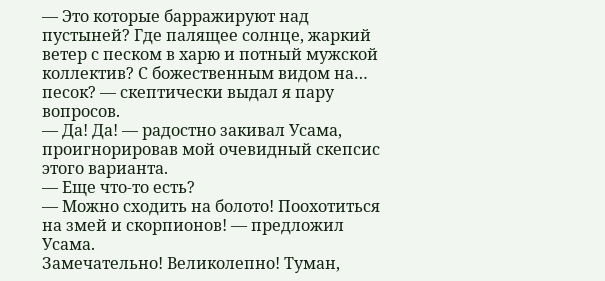— Это которые барражируют над пустыней? Где палящее солнце, жаркий ветер с песком в харю и потный мужской коллектив? С божественным видом на… песок? — скептически выдал я пару вопросов.
— Да! Да! — радостно закивал Усама, проигнорировав мой очевидный скепсис этого варианта.
— Еще что-то есть?
— Можно сходить на болото! Поохотиться на змей и скорпионов! — предложил Усама.
Замечательно! Великолепно! Туман,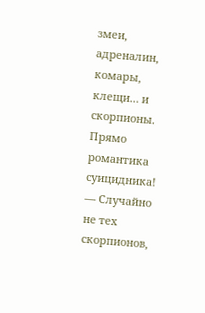змеи, адреналин, комары, клещи… и скорпионы. Прямо романтика суицидника!
— Случайно не тех скорпионов,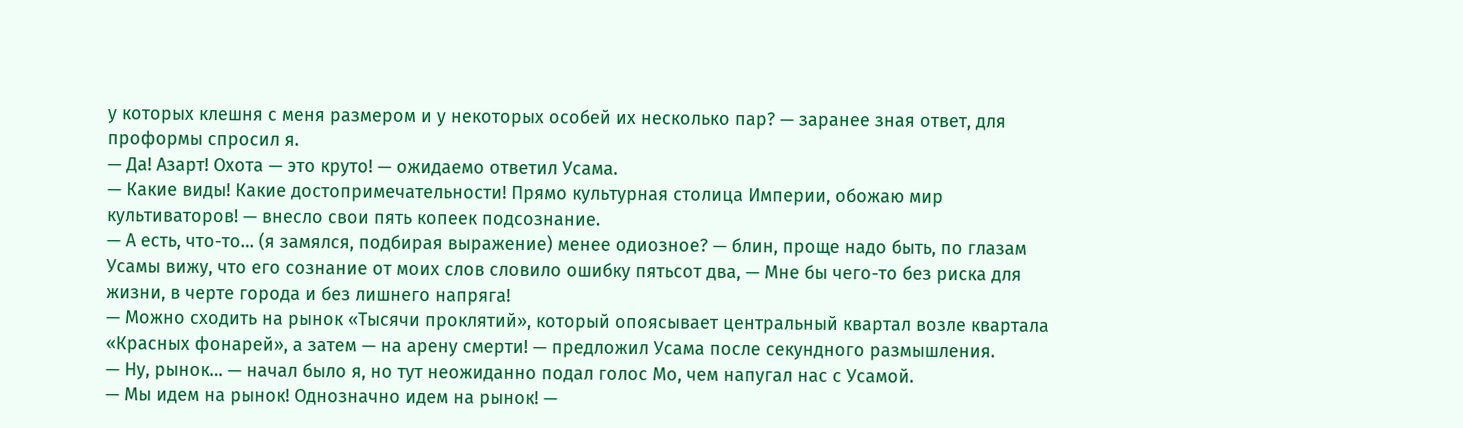у которых клешня с меня размером и у некоторых особей их несколько пар? — заранее зная ответ, для проформы спросил я.
— Да! Азарт! Охота — это круто! — ожидаемо ответил Усама.
— Какие виды! Какие достопримечательности! Прямо культурная столица Империи, обожаю мир культиваторов! — внесло свои пять копеек подсознание.
— А есть, что-то… (я замялся, подбирая выражение) менее одиозное? — блин, проще надо быть, по глазам Усамы вижу, что его сознание от моих слов словило ошибку пятьсот два, — Мне бы чего-то без риска для жизни, в черте города и без лишнего напряга!
— Можно сходить на рынок «Тысячи проклятий», который опоясывает центральный квартал возле квартала «Красных фонарей», а затем — на арену смерти! — предложил Усама после секундного размышления.
— Ну, рынок… — начал было я, но тут неожиданно подал голос Мо, чем напугал нас с Усамой.
— Мы идем на рынок! Однозначно идем на рынок! —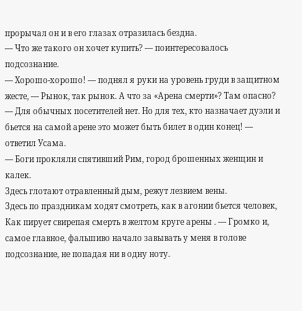прорычал он и в его глазах отразилась бездна.
— Что же такого он хочет купить? — поинтересовалось подсознание.
— Хорошо-хорошо! — поднял я руки на уровень груди в защитном жесте, — Рынок, так рынок. А что за «Арена смерти»? Там опасно?
— Для обычных посетителей нет. Но для тех, кто назначает дуэли и бьется на самой арене это может быть билет в один конец! — ответил Усама.
— Боги прокляли спятивший Рим, город брошенных женщин и калек.
Здесь глотают отравленный дым, режут лезвием вены.
Здесь по праздникам ходят смотреть, как в агонии бьется человек,
Как пирует свирепая смерть в желтом круге арены . — Громко и, самое главное, фальшиво начало завывать у меня в голове подсознание, не попадая ни в одну ноту.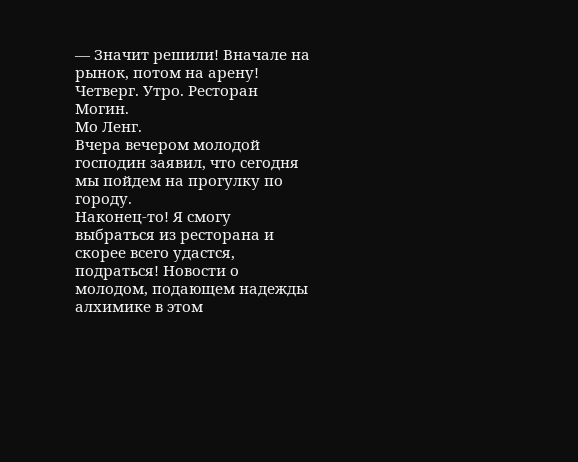— Значит решили! Вначале на рынок, потом на арену!
Четверг. Утро. Ресторан Могин.
Мо Ленг.
Вчера вечером молодой господин заявил, что сегодня мы пойдем на прогулку по городу.
Наконец-то! Я смогу выбраться из ресторана и скорее всего удастся, подраться! Новости о молодом, подающем надежды алхимике в этом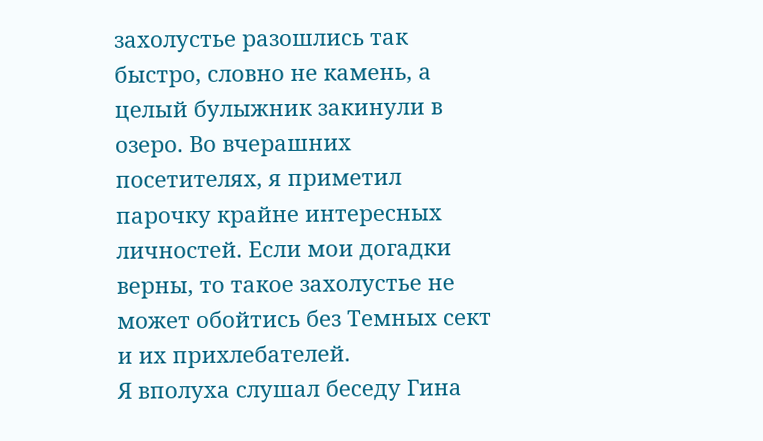захолустье разошлись так быстро, словно не камень, а целый булыжник закинули в озеро. Во вчерашних посетителях, я приметил парочку крайне интересных личностей. Если мои догадки верны, то такое захолустье не может обойтись без Темных сект и их прихлебателей.
Я вполуха слушал беседу Гина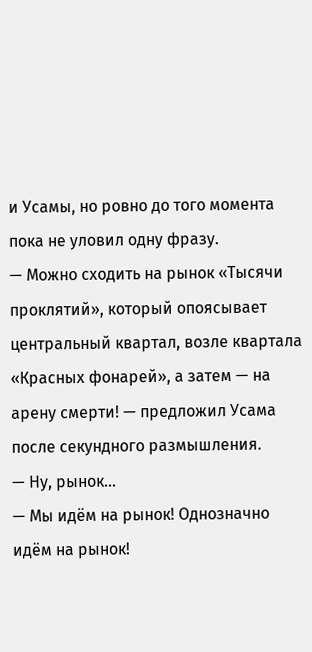и Усамы, но ровно до того момента пока не уловил одну фразу.
— Можно сходить на рынок «Тысячи проклятий», который опоясывает центральный квартал, возле квартала «Красных фонарей», а затем — на арену смерти! — предложил Усама после секундного размышления.
— Ну, рынок…
— Мы идём на рынок! Однозначно идём на рынок!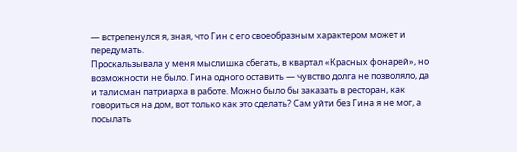— встрепенулся я, зная, что Гин с его своеобразным характером может и передумать.
Проскальзывала у меня мыслишка сбегать, в квартал «Красных фонарей», но возможности не было. Гина одного оставить — чувство долга не позволяло, да и талисман патриарха в работе. Можно было бы заказать в ресторан, как говориться на дом, вот только как это сделать? Сам уйти без Гина я не мог, а посылать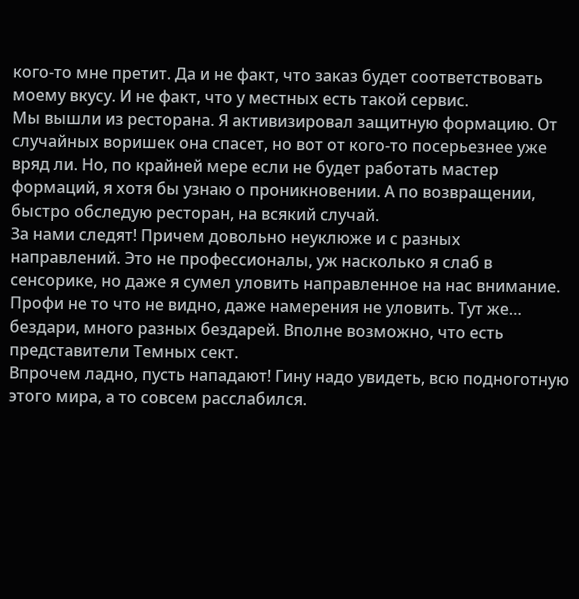кого-то мне претит. Да и не факт, что заказ будет соответствовать моему вкусу. И не факт, что у местных есть такой сервис.
Мы вышли из ресторана. Я активизировал защитную формацию. От случайных воришек она спасет, но вот от кого-то посерьезнее уже вряд ли. Но, по крайней мере если не будет работать мастер формаций, я хотя бы узнаю о проникновении. А по возвращении, быстро обследую ресторан, на всякий случай.
За нами следят! Причем довольно неуклюже и с разных направлений. Это не профессионалы, уж насколько я слаб в сенсорике, но даже я сумел уловить направленное на нас внимание. Профи не то что не видно, даже намерения не уловить. Тут же… бездари, много разных бездарей. Вполне возможно, что есть представители Темных сект.
Впрочем ладно, пусть нападают! Гину надо увидеть, всю подноготную этого мира, а то совсем расслабился.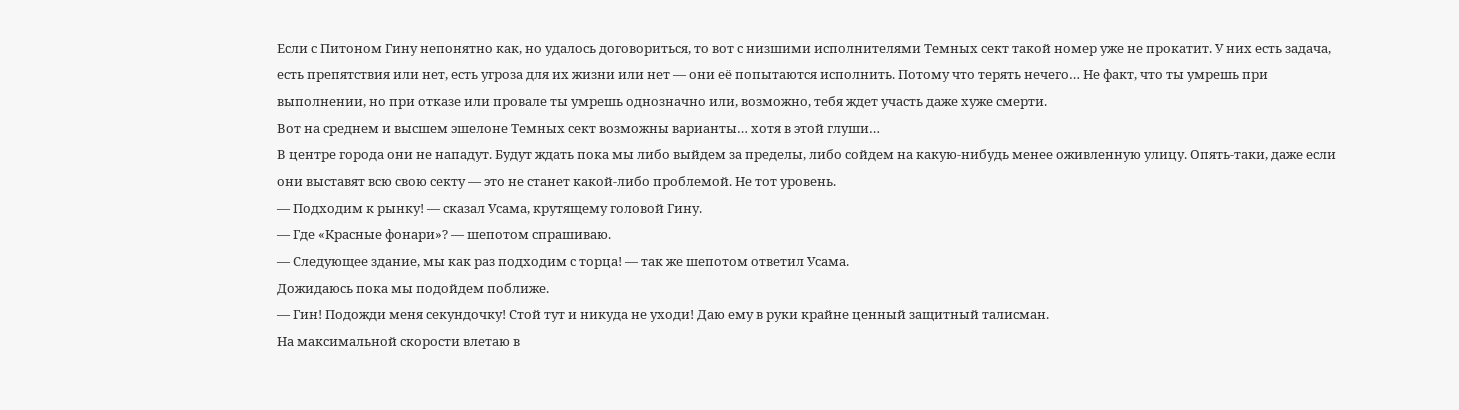Если с Питоном Гину непонятно как, но удалось договориться, то вот с низшими исполнителями Темных сект такой номер уже не прокатит. У них есть задача, есть препятствия или нет, есть угроза для их жизни или нет — они её попытаются исполнить. Потому что терять нечего… Не факт, что ты умрешь при выполнении, но при отказе или провале ты умрешь однозначно или, возможно, тебя ждет участь даже хуже смерти.
Вот на среднем и высшем эшелоне Темных сект возможны варианты… хотя в этой глуши…
В центре города они не нападут. Будут ждать пока мы либо выйдем за пределы, либо сойдем на какую-нибудь менее оживленную улицу. Опять-таки, даже если они выставят всю свою секту — это не станет какой-либо проблемой. Не тот уровень.
— Подходим к рынку! — сказал Усама, крутящему головой Гину.
— Где «Красные фонари»? — шепотом спрашиваю.
— Следующее здание, мы как раз подходим с торца! — так же шепотом ответил Усама.
Дожидаюсь пока мы подойдем поближе.
— Гин! Подожди меня секундочку! Стой тут и никуда не уходи! Даю ему в руки крайне ценный защитный талисман.
На максимальной скорости влетаю в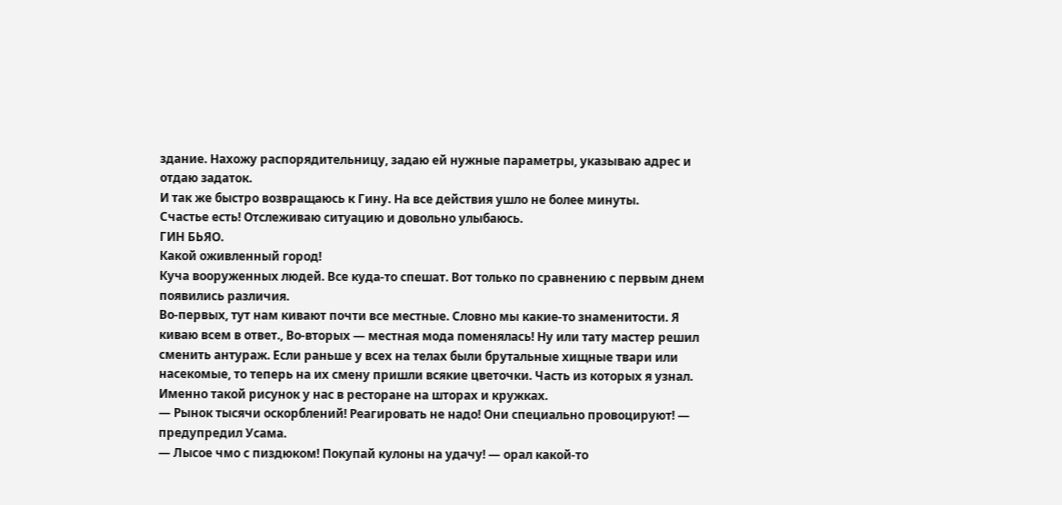здание. Нахожу распорядительницу, задаю ей нужные параметры, указываю адрес и отдаю задаток.
И так же быстро возвращаюсь к Гину. На все действия ушло не более минуты.
Счастье есть! Отслеживаю ситуацию и довольно улыбаюсь.
ГИН БЬЯО.
Какой оживленный город!
Куча вооруженных людей. Все куда-то спешат. Вот только по сравнению с первым днем появились различия.
Во-первых, тут нам кивают почти все местные. Словно мы какие-то знаменитости. Я киваю всем в ответ., Во-вторых — местная мода поменялась! Ну или тату мастер решил сменить антураж. Если раньше у всех на телах были брутальные хищные твари или насекомые, то теперь на их смену пришли всякие цветочки. Часть из которых я узнал. Именно такой рисунок у нас в ресторане на шторах и кружках.
— Рынок тысячи оскорблений! Реагировать не надо! Они специально провоцируют! — предупредил Усама.
— Лысое чмо с пиздюком! Покупай кулоны на удачу! — орал какой-то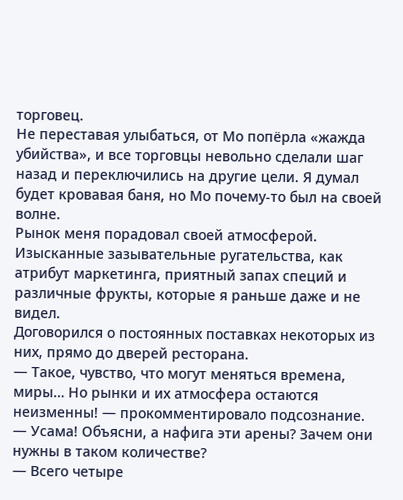торговец.
Не переставая улыбаться, от Мо попёрла «жажда убийства», и все торговцы невольно сделали шаг назад и переключились на другие цели. Я думал будет кровавая баня, но Мо почему-то был на своей волне.
Рынок меня порадовал своей атмосферой. Изысканные зазывательные ругательства, как атрибут маркетинга, приятный запах специй и различные фрукты, которые я раньше даже и не видел.
Договорился о постоянных поставках некоторых из них, прямо до дверей ресторана.
— Такое, чувство, что могут меняться времена, миры… Но рынки и их атмосфера остаются неизменны! — прокомментировало подсознание.
— Усама! Объясни, а нафига эти арены? Зачем они нужны в таком количестве?
— Всего четыре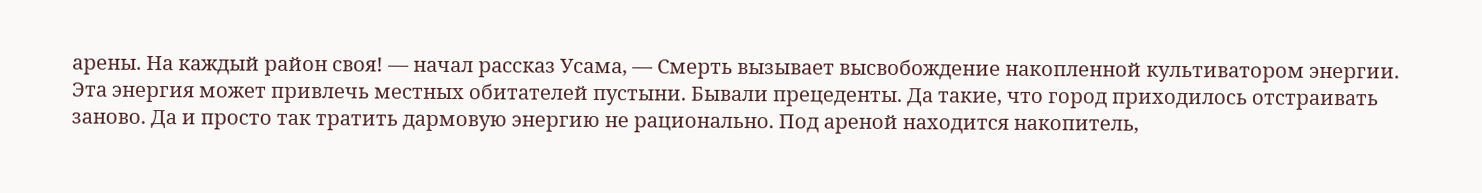арены. На каждый район своя! — начал рассказ Усама, — Смерть вызывает высвобождение накопленной культиватором энергии. Эта энергия может привлечь местных обитателей пустыни. Бывали прецеденты. Да такие, что город приходилось отстраивать заново. Да и просто так тратить дармовую энергию не рационально. Под ареной находится накопитель,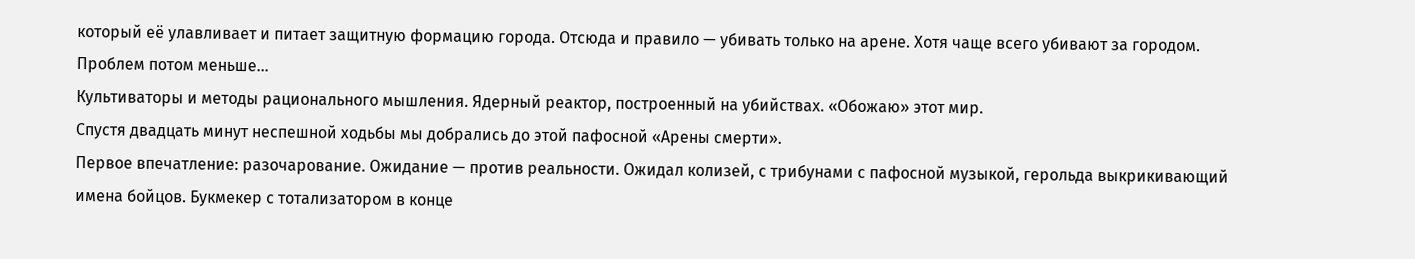который её улавливает и питает защитную формацию города. Отсюда и правило — убивать только на арене. Хотя чаще всего убивают за городом. Проблем потом меньше…
Культиваторы и методы рационального мышления. Ядерный реактор, построенный на убийствах. «Обожаю» этот мир.
Спустя двадцать минут неспешной ходьбы мы добрались до этой пафосной «Арены смерти».
Первое впечатление: разочарование. Ожидание — против реальности. Ожидал колизей, с трибунами с пафосной музыкой, герольда выкрикивающий имена бойцов. Букмекер с тотализатором в конце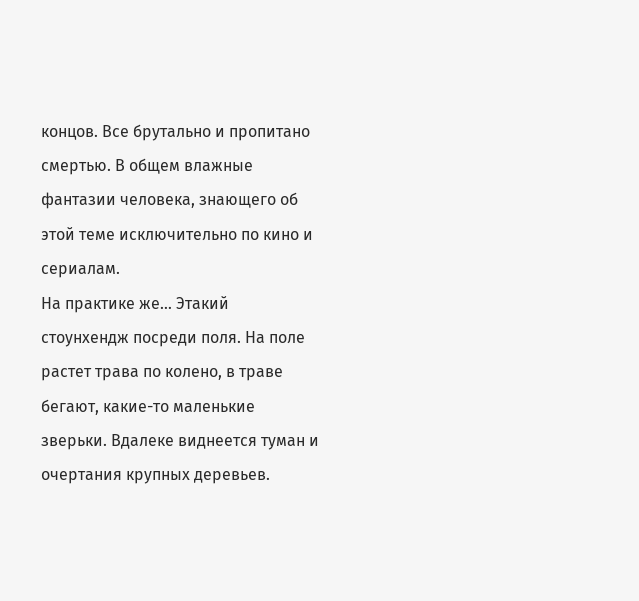концов. Все брутально и пропитано смертью. В общем влажные фантазии человека, знающего об этой теме исключительно по кино и сериалам.
На практике же… Этакий стоунхендж посреди поля. На поле растет трава по колено, в траве бегают, какие-то маленькие зверьки. Вдалеке виднеется туман и очертания крупных деревьев.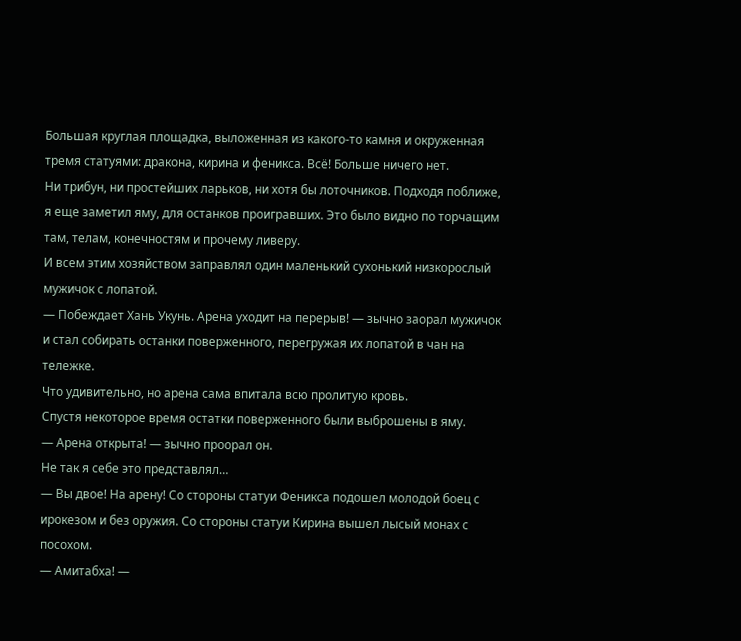Большая круглая площадка, выложенная из какого-то камня и окруженная тремя статуями: дракона, кирина и феникса. Всё! Больше ничего нет.
Ни трибун, ни простейших ларьков, ни хотя бы лоточников. Подходя поближе, я еще заметил яму, для останков проигравших. Это было видно по торчащим там, телам, конечностям и прочему ливеру.
И всем этим хозяйством заправлял один маленький сухонький низкорослый мужичок с лопатой.
— Побеждает Хань Укунь. Арена уходит на перерыв! — зычно заорал мужичок и стал собирать останки поверженного, перегружая их лопатой в чан на тележке.
Что удивительно, но арена сама впитала всю пролитую кровь.
Спустя некоторое время остатки поверженного были выброшены в яму.
— Арена открыта! — зычно проорал он.
Не так я себе это представлял…
— Вы двое! На арену! Со стороны статуи Феникса подошел молодой боец с ирокезом и без оружия. Со стороны статуи Кирина вышел лысый монах с посохом.
— Амитабха! —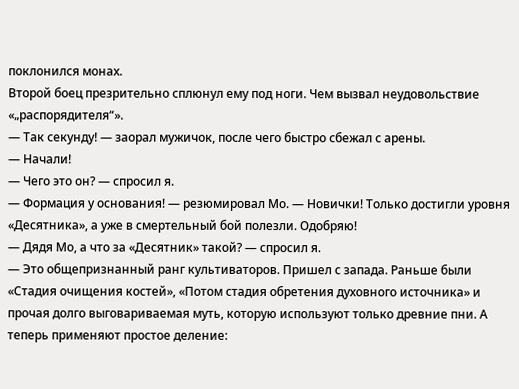поклонился монах.
Второй боец презрительно сплюнул ему под ноги. Чем вызвал неудовольствие «„распорядителя“».
— Так секунду! — заорал мужичок, после чего быстро сбежал с арены.
— Начали!
— Чего это он? — спросил я.
— Формация у основания! — резюмировал Мо. — Новички! Только достигли уровня «Десятника», а уже в смертельный бой полезли. Одобряю!
— Дядя Мо, а что за «Десятник» такой? — спросил я.
— Это общепризнанный ранг культиваторов. Пришел с запада. Раньше были «Стадия очищения костей», «Потом стадия обретения духовного источника» и прочая долго выговариваемая муть, которую используют только древние пни. А теперь применяют простое деление: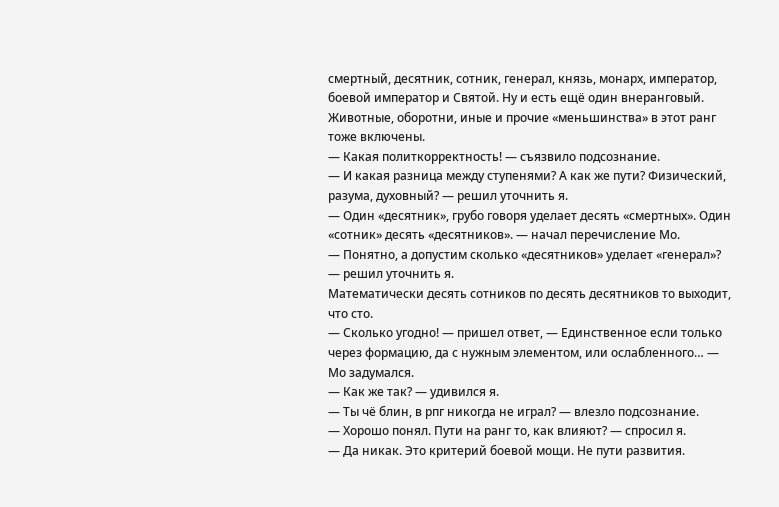смертный, десятник, сотник, генерал, князь, монарх, император, боевой император и Святой. Ну и есть ещё один внеранговый. Животные, оборотни, иные и прочие «меньшинства» в этот ранг тоже включены.
— Какая политкорректность! — съязвило подсознание.
— И какая разница между ступенями? А как же пути? Физический, разума, духовный? — решил уточнить я.
— Один «десятник», грубо говоря уделает десять «смертных». Один «сотник» десять «десятников». — начал перечисление Мо.
— Понятно, а допустим сколько «десятников» уделает «генерал»? — решил уточнить я.
Математически десять сотников по десять десятников то выходит, что сто.
— Сколько угодно! — пришел ответ, — Единственное если только через формацию, да с нужным элементом, или ослабленного… — Мо задумался.
— Как же так? — удивился я.
— Ты чё блин, в рпг никогда не играл? — влезло подсознание.
— Хорошо понял. Пути на ранг то, как влияют? — спросил я.
— Да никак. Это критерий боевой мощи. Не пути развития.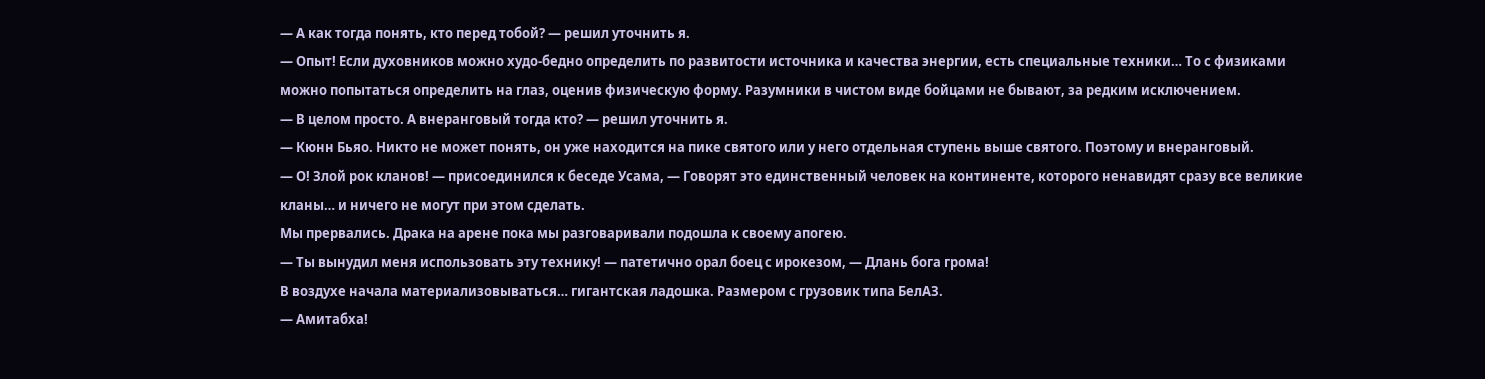— А как тогда понять, кто перед тобой? — решил уточнить я.
— Опыт! Если духовников можно худо-бедно определить по развитости источника и качества энергии, есть специальные техники… То с физиками можно попытаться определить на глаз, оценив физическую форму. Разумники в чистом виде бойцами не бывают, за редким исключением.
— В целом просто. А внеранговый тогда кто? — решил уточнить я.
— Кюнн Бьяо. Никто не может понять, он уже находится на пике святого или у него отдельная ступень выше святого. Поэтому и внеранговый.
— О! Злой рок кланов! — присоединился к беседе Усама, — Говорят это единственный человек на континенте, которого ненавидят сразу все великие кланы… и ничего не могут при этом сделать.
Мы прервались. Драка на арене пока мы разговаривали подошла к своему апогею.
— Ты вынудил меня использовать эту технику! — патетично орал боец с ирокезом, — Длань бога грома!
В воздухе начала материализовываться… гигантская ладошка. Размером с грузовик типа БелАЗ.
— Амитабха!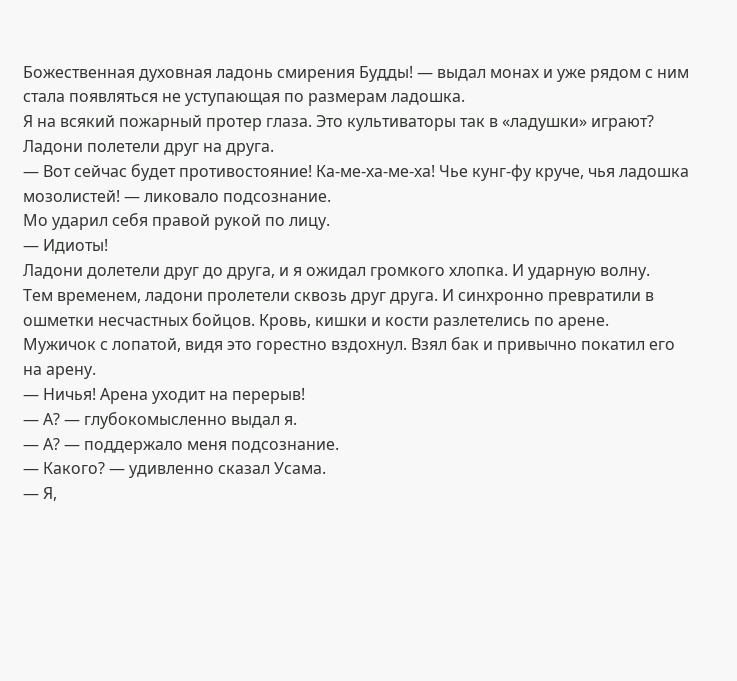Божественная духовная ладонь смирения Будды! — выдал монах и уже рядом с ним стала появляться не уступающая по размерам ладошка.
Я на всякий пожарный протер глаза. Это культиваторы так в «ладушки» играют?
Ладони полетели друг на друга.
— Вот сейчас будет противостояние! Ка-ме-ха-ме-ха! Чье кунг-фу круче, чья ладошка мозолистей! — ликовало подсознание.
Мо ударил себя правой рукой по лицу.
— Идиоты!
Ладони долетели друг до друга, и я ожидал громкого хлопка. И ударную волну.
Тем временем, ладони пролетели сквозь друг друга. И синхронно превратили в ошметки несчастных бойцов. Кровь, кишки и кости разлетелись по арене.
Мужичок с лопатой, видя это горестно вздохнул. Взял бак и привычно покатил его на арену.
— Ничья! Арена уходит на перерыв!
— А? — глубокомысленно выдал я.
— А? — поддержало меня подсознание.
— Какого? — удивленно сказал Усама.
— Я,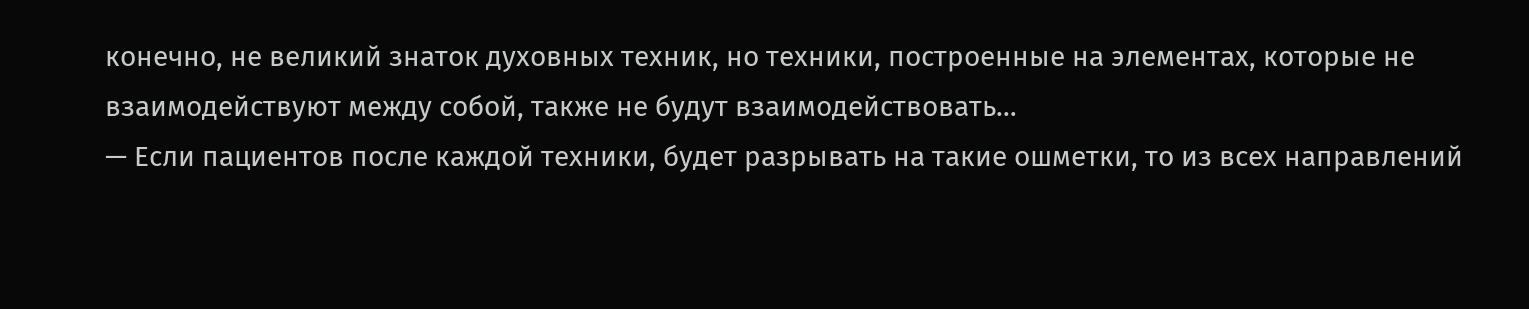конечно, не великий знаток духовных техник, но техники, построенные на элементах, которые не взаимодействуют между собой, также не будут взаимодействовать…
— Если пациентов после каждой техники, будет разрывать на такие ошметки, то из всех направлений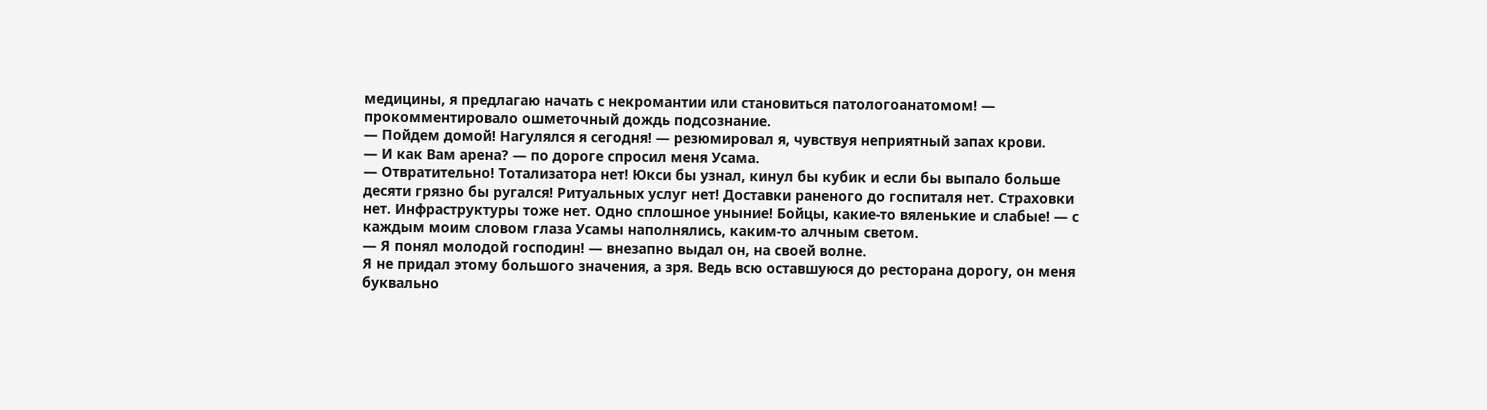медицины, я предлагаю начать с некромантии или становиться патологоанатомом! — прокомментировало ошметочный дождь подсознание.
— Пойдем домой! Нагулялся я сегодня! — резюмировал я, чувствуя неприятный запах крови.
— И как Вам арена? — по дороге спросил меня Усама.
— Отвратительно! Тотализатора нет! Юкси бы узнал, кинул бы кубик и если бы выпало больше десяти грязно бы ругался! Ритуальных услуг нет! Доставки раненого до госпиталя нет. Страховки нет. Инфраструктуры тоже нет. Одно сплошное уныние! Бойцы, какие-то вяленькие и слабые! — с каждым моим словом глаза Усамы наполнялись, каким-то алчным светом.
— Я понял молодой господин! — внезапно выдал он, на своей волне.
Я не придал этому большого значения, а зря. Ведь всю оставшуюся до ресторана дорогу, он меня буквально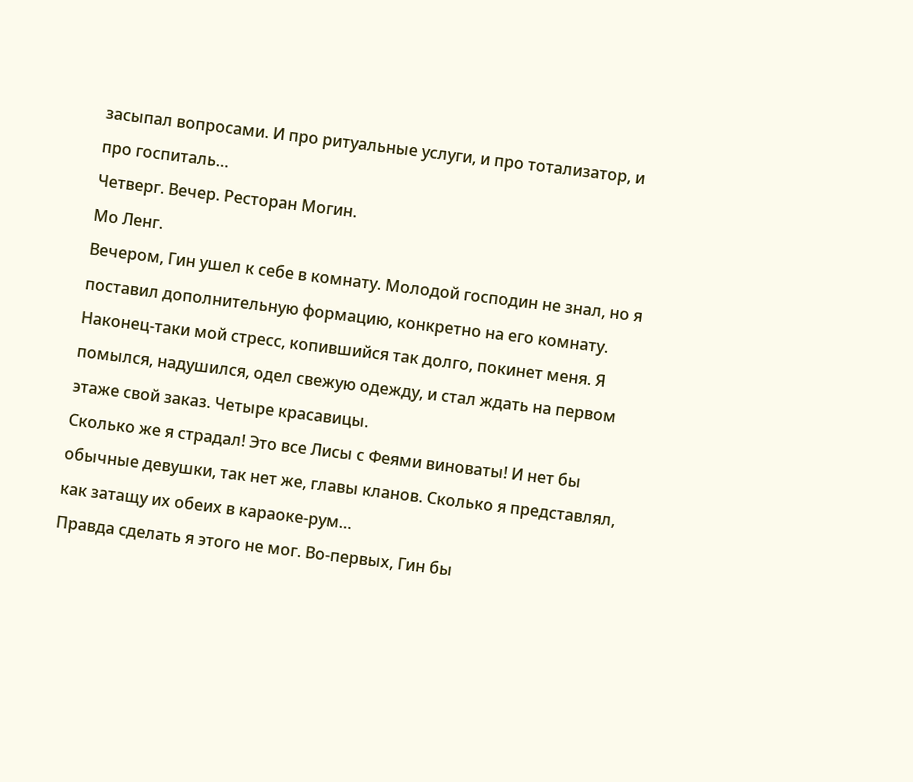засыпал вопросами. И про ритуальные услуги, и про тотализатор, и про госпиталь…
Четверг. Вечер. Ресторан Могин.
Мо Ленг.
Вечером, Гин ушел к себе в комнату. Молодой господин не знал, но я поставил дополнительную формацию, конкретно на его комнату.
Наконец-таки мой стресс, копившийся так долго, покинет меня. Я помылся, надушился, одел свежую одежду, и стал ждать на первом этаже свой заказ. Четыре красавицы.
Сколько же я страдал! Это все Лисы с Феями виноваты! И нет бы обычные девушки, так нет же, главы кланов. Сколько я представлял, как затащу их обеих в караоке-рум…
Правда сделать я этого не мог. Во-первых, Гин бы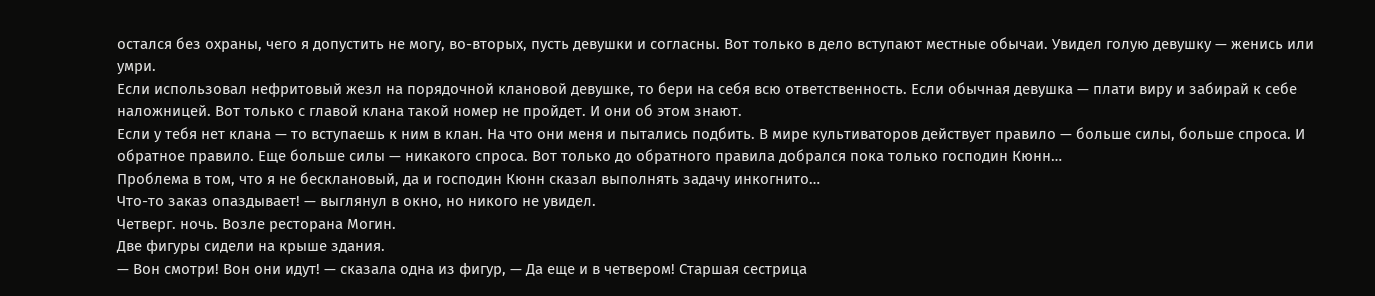остался без охраны, чего я допустить не могу, во-вторых, пусть девушки и согласны. Вот только в дело вступают местные обычаи. Увидел голую девушку — женись или умри.
Если использовал нефритовый жезл на порядочной клановой девушке, то бери на себя всю ответственность. Если обычная девушка — плати виру и забирай к себе наложницей. Вот только с главой клана такой номер не пройдет. И они об этом знают.
Если у тебя нет клана — то вступаешь к ним в клан. На что они меня и пытались подбить. В мире культиваторов действует правило — больше силы, больше спроса. И обратное правило. Еще больше силы — никакого спроса. Вот только до обратного правила добрался пока только господин Кюнн…
Проблема в том, что я не бесклановый, да и господин Кюнн сказал выполнять задачу инкогнито…
Что-то заказ опаздывает! — выглянул в окно, но никого не увидел.
Четверг. ночь. Возле ресторана Могин.
Две фигуры сидели на крыше здания.
— Вон смотри! Вон они идут! — сказала одна из фигур, — Да еще и в четвером! Старшая сестрица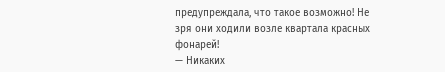предупреждала, что такое возможно! Не зря они ходили возле квартала красных фонарей!
— Никаких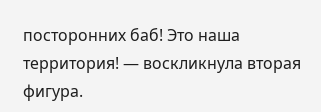посторонних баб! Это наша территория! — воскликнула вторая фигура.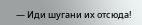— Иди шугани их отсюда!